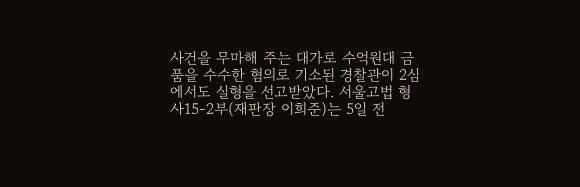사건을 무마해 주는 대가로 수억원대 금품을 수수한 혐의로 기소된 경찰관이 2심에서도 실형을 선고받았다. 서울고법 형사15-2부(재판장 이희준)는 5일 전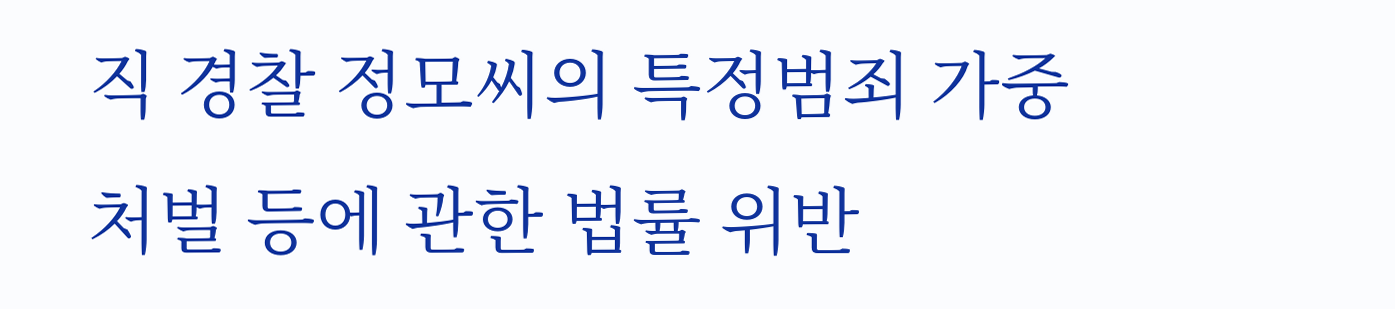직 경찰 정모씨의 특정범죄 가중처벌 등에 관한 법률 위반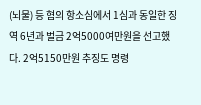(뇌물) 등 혐의 항소심에서 1심과 동일한 징역 6년과 벌금 2억5000여만원을 선고했다. 2억5150만원 추징도 명령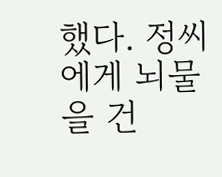했다. 정씨에게 뇌물을 건